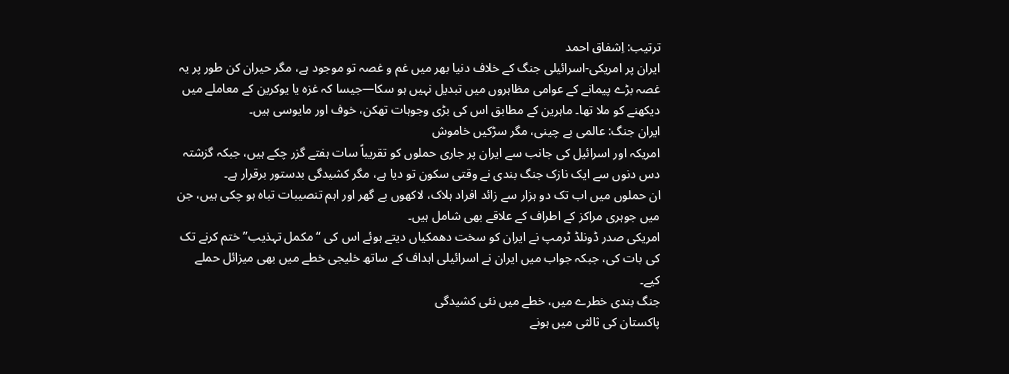ترتیب: اِشفاق احمد
ایران پر امریکی-اسرائیلی جنگ کے خلاف دنیا بھر میں غم و غصہ تو موجود ہے، مگر حیران کن طور پر یہ غصہ بڑے پیمانے کے عوامی مظاہروں میں تبدیل نہیں ہو سکا—جیسا کہ غزہ یا یوکرین کے معاملے میں دیکھنے کو ملا تھا۔ ماہرین کے مطابق اس کی بڑی وجوہات تھکن، خوف اور مایوسی ہیں۔
ایران جنگ: عالمی بے چینی، مگر سڑکیں خاموش
امریکہ اور اسرائیل کی جانب سے ایران پر جاری حملوں کو تقریباً سات ہفتے گزر چکے ہیں، جبکہ گزشتہ دس دنوں سے ایک نازک جنگ بندی نے وقتی سکون تو دیا ہے، مگر کشیدگی بدستور برقرار ہے۔
ان حملوں میں اب تک دو ہزار سے زائد افراد ہلاک، لاکھوں بے گھر اور اہم تنصیبات تباہ ہو چکی ہیں، جن میں جوہری مراکز کے اطراف کے علاقے بھی شامل ہیں۔
امریکی صدر ڈونلڈ ٹرمپ نے ایران کو سخت دھمکیاں دیتے ہوئے اس کی “مکمل تہذیب” ختم کرنے تک کی بات کی، جبکہ جواب میں ایران نے اسرائیلی اہداف کے ساتھ خلیجی خطے میں بھی میزائل حملے کیے۔
جنگ بندی خطرے میں، خطے میں نئی کشیدگی
پاکستان کی ثالثی میں ہونے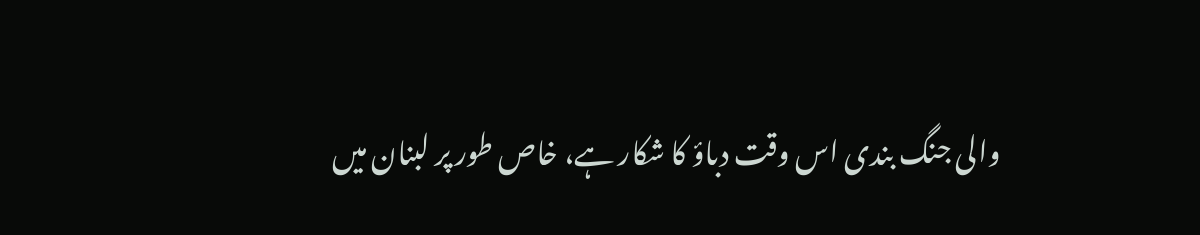والی جنگ بندی اس وقت دباؤ کا شکار ہے، خاص طور پر لبنان میں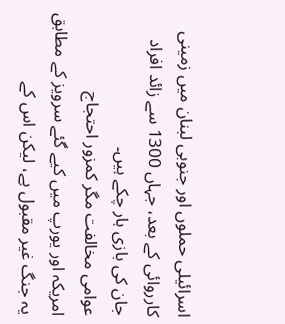اسرائیلی حملوں اور جنوبی لبنان میں زمینی کارروائی کے بعد، جہاں 1300 سے زائد افراد جان کی بازی ہار چکے ہیں۔
عوامی مخالفت مگر کمزور احتجاج
امریکہ اور یورپ میں کیے گئے سرویز کے مطابق یہ جنگ غیر مقبول ہے، لیکن اس کے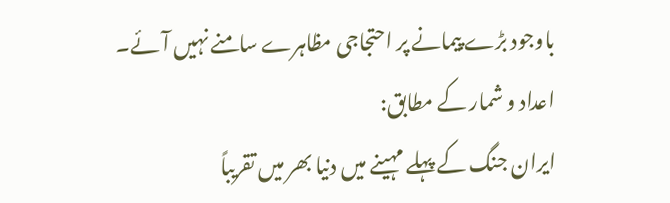باوجود بڑے پیمانے پر احتجاجی مظاہرے سامنے نہیں آئے۔
اعداد و شمار کے مطابق:
ایران جنگ کے پہلے مہینے میں دنیا بھر میں تقریباً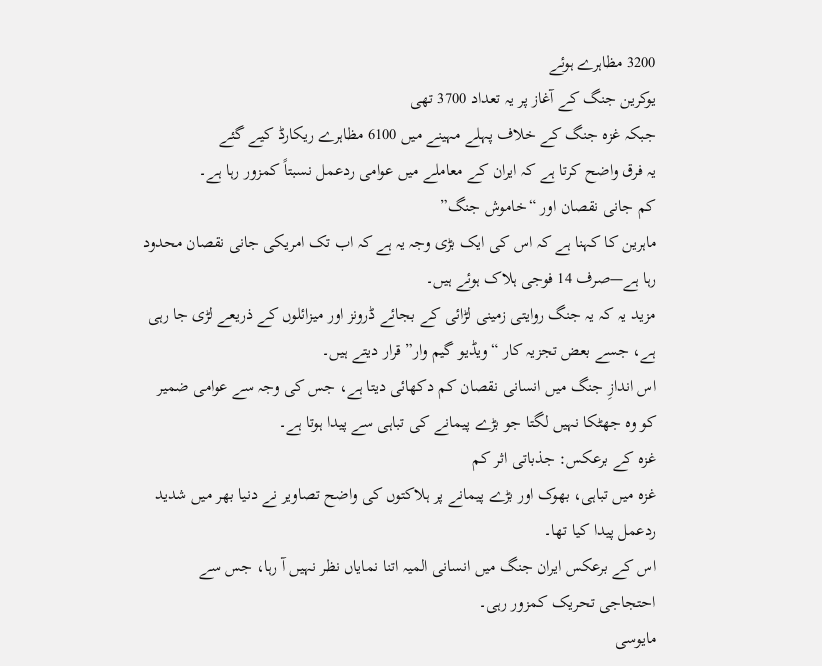3200 مظاہرے ہوئے
یوکرین جنگ کے آغاز پر یہ تعداد 3700 تھی
جبکہ غزہ جنگ کے خلاف پہلے مہینے میں 6100 مظاہرے ریکارڈ کیے گئے
یہ فرق واضح کرتا ہے کہ ایران کے معاملے میں عوامی ردعمل نسبتاً کمزور رہا ہے۔
کم جانی نقصان اور “خاموش جنگ”
ماہرین کا کہنا ہے کہ اس کی ایک بڑی وجہ یہ ہے کہ اب تک امریکی جانی نقصان محدود رہا ہے—صرف 14 فوجی ہلاک ہوئے ہیں۔
مزید یہ کہ یہ جنگ روایتی زمینی لڑائی کے بجائے ڈرونز اور میزائلوں کے ذریعے لڑی جا رہی ہے، جسے بعض تجزیہ کار “ویڈیو گیم وار” قرار دیتے ہیں۔
اس اندازِ جنگ میں انسانی نقصان کم دکھائی دیتا ہے، جس کی وجہ سے عوامی ضمیر کو وہ جھٹکا نہیں لگتا جو بڑے پیمانے کی تباہی سے پیدا ہوتا ہے۔
غزہ کے برعکس: جذباتی اثر کم
غزہ میں تباہی، بھوک اور بڑے پیمانے پر ہلاکتوں کی واضح تصاویر نے دنیا بھر میں شدید ردعمل پیدا کیا تھا۔
اس کے برعکس ایران جنگ میں انسانی المیہ اتنا نمایاں نظر نہیں آ رہا، جس سے احتجاجی تحریک کمزور رہی۔
مایوسی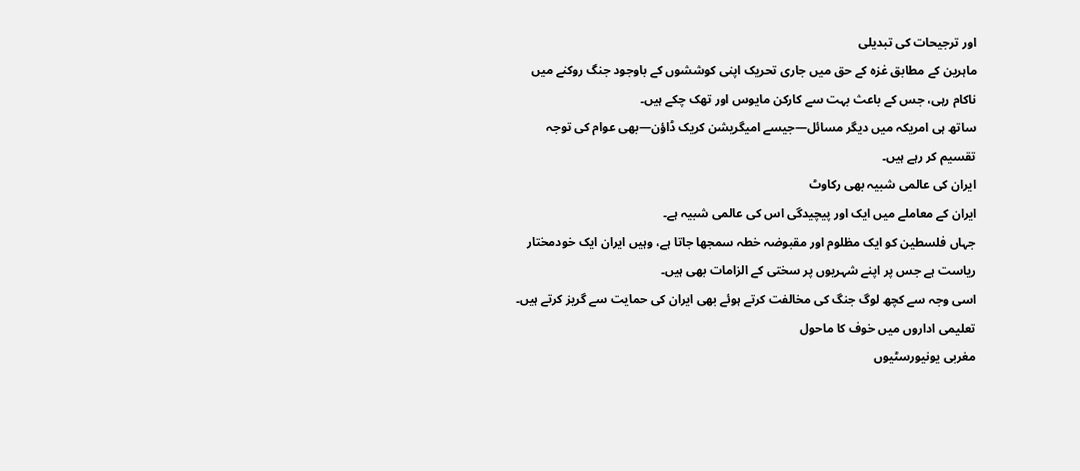اور ترجیحات کی تبدیلی
ماہرین کے مطابق غزہ کے حق میں جاری تحریک اپنی کوششوں کے باوجود جنگ روکنے میں ناکام رہی، جس کے باعث بہت سے کارکن مایوس اور تھک چکے ہیں۔
ساتھ ہی امریکہ میں دیگر مسائل—جیسے امیگریشن کریک ڈاؤن—بھی عوام کی توجہ تقسیم کر رہے ہیں۔
ایران کی عالمی شبیہ بھی رکاوٹ
ایران کے معاملے میں ایک اور پیچیدگی اس کی عالمی شبیہ ہے۔
جہاں فلسطین کو ایک مظلوم اور مقبوضہ خطہ سمجھا جاتا ہے، وہیں ایران ایک خودمختار ریاست ہے جس پر اپنے شہریوں پر سختی کے الزامات بھی ہیں۔
اسی وجہ سے کچھ لوگ جنگ کی مخالفت کرتے ہوئے بھی ایران کی حمایت سے گریز کرتے ہیں۔
تعلیمی اداروں میں خوف کا ماحول
مغربی یونیورسٹیوں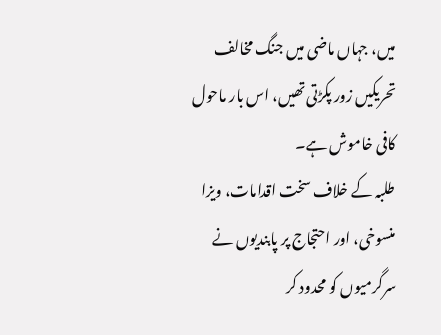میں، جہاں ماضی میں جنگ مخالف تحریکیں زور پکڑتی تھیں، اس بار ماحول کافی خاموش ہے۔
طلبہ کے خلاف سخت اقدامات، ویزا منسوخی، اور احتجاج پر پابندیوں نے سرگرمیوں کو محدود کر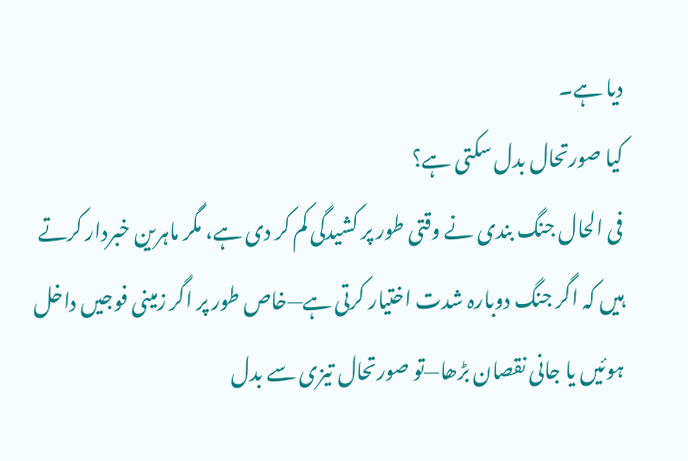دیا ہے۔
کیا صورتحال بدل سکتی ہے؟
فی الحال جنگ بندی نے وقتی طور پر کشیدگی کم کر دی ہے، مگر ماہرین خبردار کرتے ہیں کہ اگر جنگ دوبارہ شدت اختیار کرتی ہے—خاص طور پر اگر زمینی فوجیں داخل ہوئیں یا جانی نقصان بڑھا—تو صورتحال تیزی سے بدل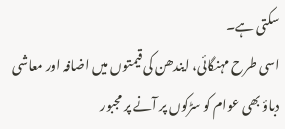سکتی ہے۔
اسی طرح مہنگائی، ایندھن کی قیمتوں میں اضافہ اور معاشی دباؤ بھی عوام کو سڑکوں پر آنے پر مجبور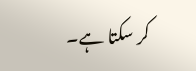کر سکتا ہے۔